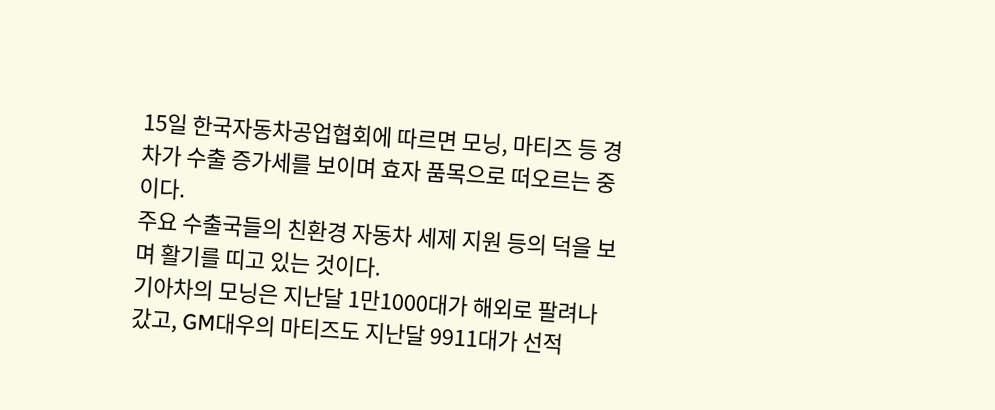15일 한국자동차공업협회에 따르면 모닝, 마티즈 등 경차가 수출 증가세를 보이며 효자 품목으로 떠오르는 중이다.
주요 수출국들의 친환경 자동차 세제 지원 등의 덕을 보며 활기를 띠고 있는 것이다.
기아차의 모닝은 지난달 1만1000대가 해외로 팔려나갔고, GM대우의 마티즈도 지난달 9911대가 선적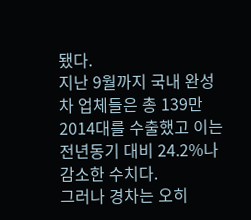됐다.
지난 9월까지 국내 완성차 업체들은 총 139만2014대를 수출했고 이는 전년동기 대비 24.2%나 감소한 수치다.
그러나 경차는 오히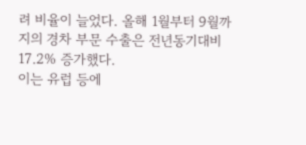려 비율이 늘었다. 올해 1월부터 9월까지의 경차 부문 수출은 전년동기대비 17.2% 증가했다.
이는 유럽 등에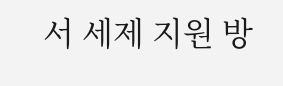서 세제 지원 방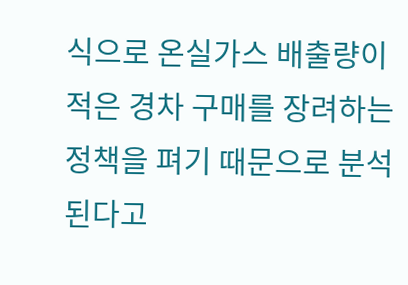식으로 온실가스 배출량이 적은 경차 구매를 장려하는 정책을 펴기 때문으로 분석된다고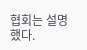협회는 설명했다.